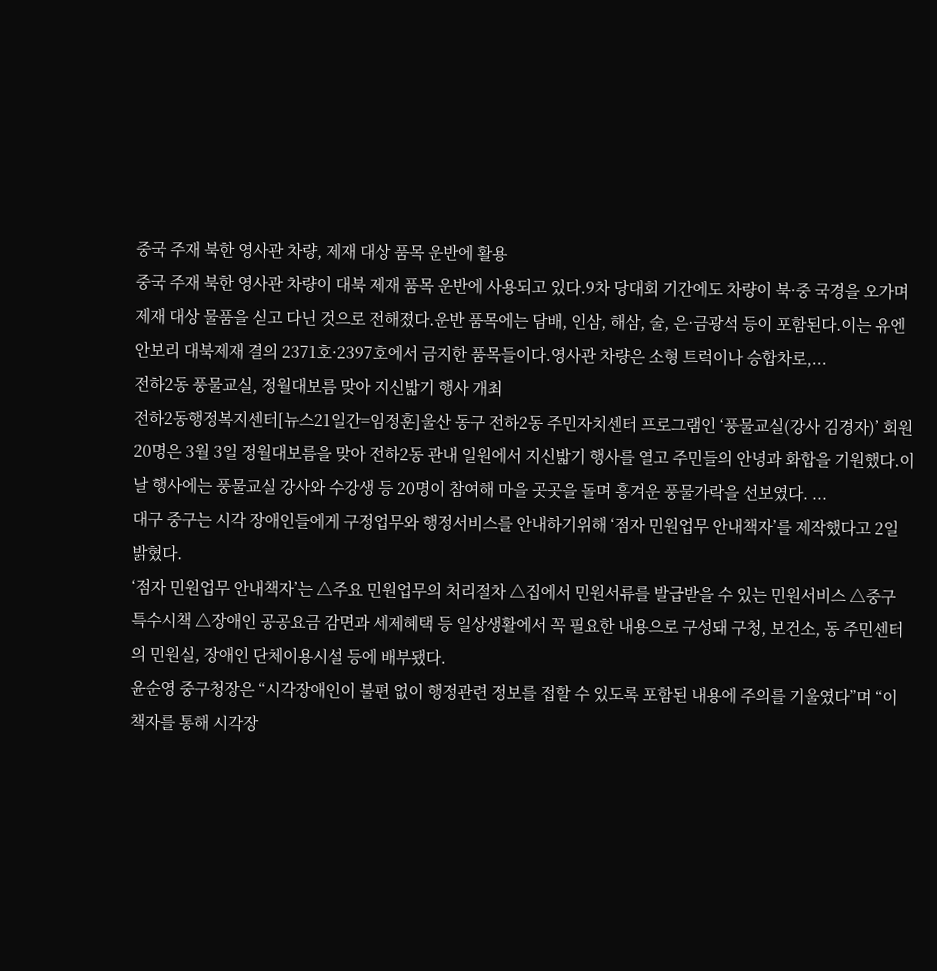중국 주재 북한 영사관 차량, 제재 대상 품목 운반에 활용
중국 주재 북한 영사관 차량이 대북 제재 품목 운반에 사용되고 있다.9차 당대회 기간에도 차량이 북·중 국경을 오가며 제재 대상 물품을 싣고 다닌 것으로 전해졌다.운반 품목에는 담배, 인삼, 해삼, 술, 은·금광석 등이 포함된다.이는 유엔 안보리 대북제재 결의 2371호·2397호에서 금지한 품목들이다.영사관 차량은 소형 트럭이나 승합차로,...
전하2동 풍물교실, 정월대보름 맞아 지신밟기 행사 개최
전하2동행정복지센터[뉴스21일간=임정훈]울산 동구 전하2동 주민자치센터 프로그램인 ‘풍물교실(강사 김경자)’ 회원 20명은 3월 3일 정월대보름을 맞아 전하2동 관내 일원에서 지신밟기 행사를 열고 주민들의 안녕과 화합을 기원했다.이날 행사에는 풍물교실 강사와 수강생 등 20명이 참여해 마을 곳곳을 돌며 흥겨운 풍물가락을 선보였다. ...
대구 중구는 시각 장애인들에게 구정업무와 행정서비스를 안내하기위해 ‘점자 민원업무 안내책자’를 제작했다고 2일 밝혔다.
‘점자 민원업무 안내책자’는 △주요 민원업무의 처리절차 △집에서 민원서류를 발급받을 수 있는 민원서비스 △중구 특수시책 △장애인 공공요금 감면과 세제혜택 등 일상생활에서 꼭 필요한 내용으로 구성돼 구청, 보건소, 동 주민센터의 민원실, 장애인 단체이용시설 등에 배부됐다.
윤순영 중구청장은 “시각장애인이 불편 없이 행정관련 정보를 접할 수 있도록 포함된 내용에 주의를 기울였다”며 “이 책자를 통해 시각장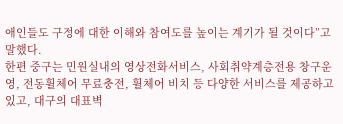애인들도 구정에 대한 이해와 참여도를 높이는 계기가 될 것이다”고 말했다.
한편 중구는 민원실내의 영상전화서비스, 사회취약계층전용 창구운영, 전동휠체어 무료충전, 휠체어 비치 등 다양한 서비스를 제공하고 있고, 대구의 대표벽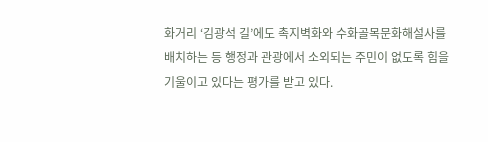화거리 ‘김광석 길’에도 촉지벽화와 수화골목문화해설사를 배치하는 등 행정과 관광에서 소외되는 주민이 없도록 힘을 기울이고 있다는 평가를 받고 있다.